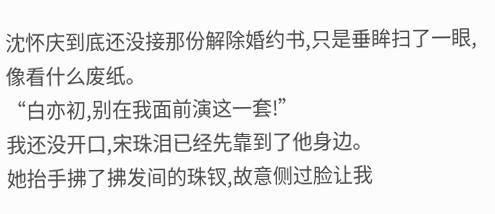沈怀庆到底还没接那份解除婚约书,只是垂眸扫了一眼,像看什么废纸。
“白亦初,别在我面前演这一套!”
我还没开口,宋珠泪已经先靠到了他身边。
她抬手拂了拂发间的珠钗,故意侧过脸让我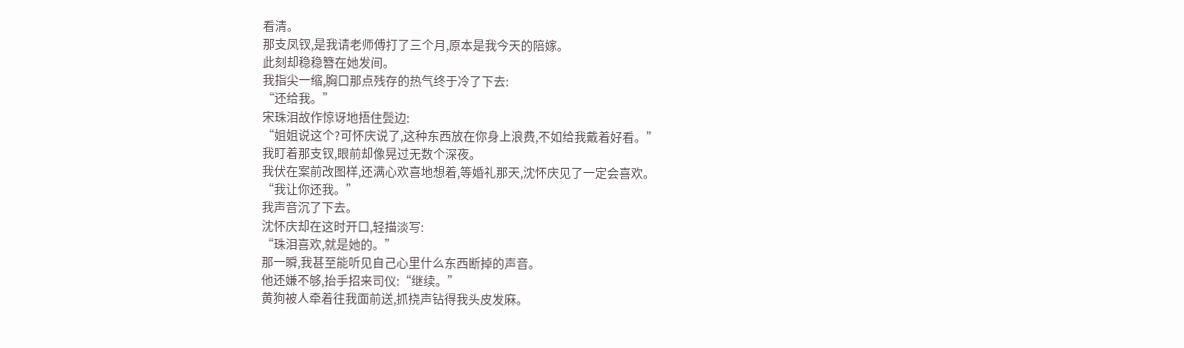看清。
那支凤钗,是我请老师傅打了三个月,原本是我今天的陪嫁。
此刻却稳稳簪在她发间。
我指尖一缩,胸口那点残存的热气终于冷了下去:
“还给我。”
宋珠泪故作惊讶地捂住鬓边:
“姐姐说这个?可怀庆说了,这种东西放在你身上浪费,不如给我戴着好看。”
我盯着那支钗,眼前却像晃过无数个深夜。
我伏在案前改图样,还满心欢喜地想着,等婚礼那天,沈怀庆见了一定会喜欢。
“我让你还我。”
我声音沉了下去。
沈怀庆却在这时开口,轻描淡写:
“珠泪喜欢,就是她的。”
那一瞬,我甚至能听见自己心里什么东西断掉的声音。
他还嫌不够,抬手招来司仪:“继续。”
黄狗被人牵着往我面前送,抓挠声钻得我头皮发麻。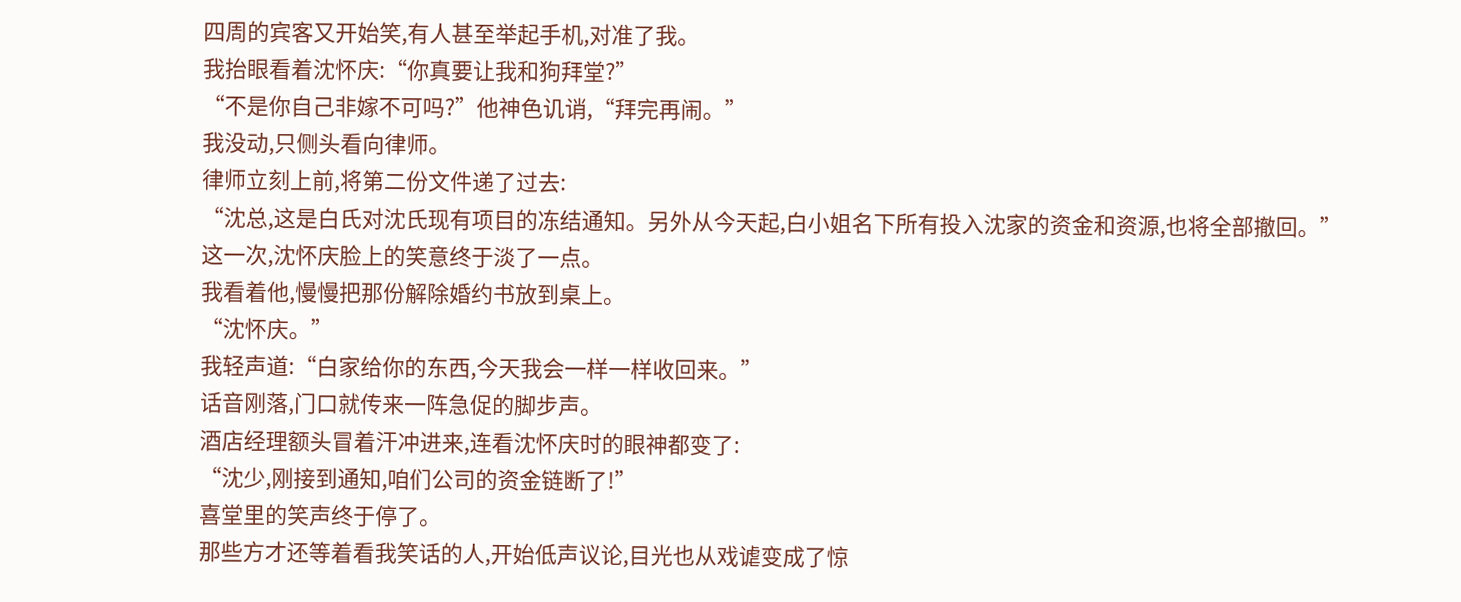四周的宾客又开始笑,有人甚至举起手机,对准了我。
我抬眼看着沈怀庆:“你真要让我和狗拜堂?”
“不是你自己非嫁不可吗?”他神色讥诮,“拜完再闹。”
我没动,只侧头看向律师。
律师立刻上前,将第二份文件递了过去:
“沈总,这是白氏对沈氏现有项目的冻结通知。另外从今天起,白小姐名下所有投入沈家的资金和资源,也将全部撤回。”
这一次,沈怀庆脸上的笑意终于淡了一点。
我看着他,慢慢把那份解除婚约书放到桌上。
“沈怀庆。”
我轻声道:“白家给你的东西,今天我会一样一样收回来。”
话音刚落,门口就传来一阵急促的脚步声。
酒店经理额头冒着汗冲进来,连看沈怀庆时的眼神都变了:
“沈少,刚接到通知,咱们公司的资金链断了!”
喜堂里的笑声终于停了。
那些方才还等着看我笑话的人,开始低声议论,目光也从戏谑变成了惊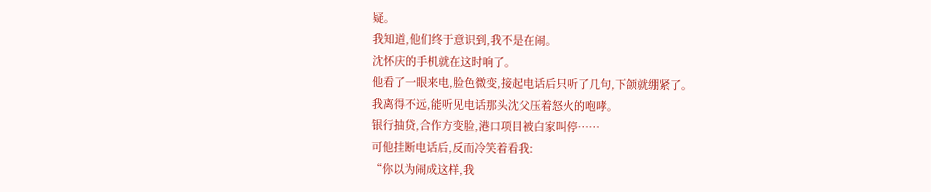疑。
我知道,他们终于意识到,我不是在闹。
沈怀庆的手机就在这时响了。
他看了一眼来电,脸色微变,接起电话后只听了几句,下颌就绷紧了。
我离得不远,能听见电话那头沈父压着怒火的咆哮。
银行抽贷,合作方变脸,港口项目被白家叫停……
可他挂断电话后,反而冷笑着看我:
“你以为闹成这样,我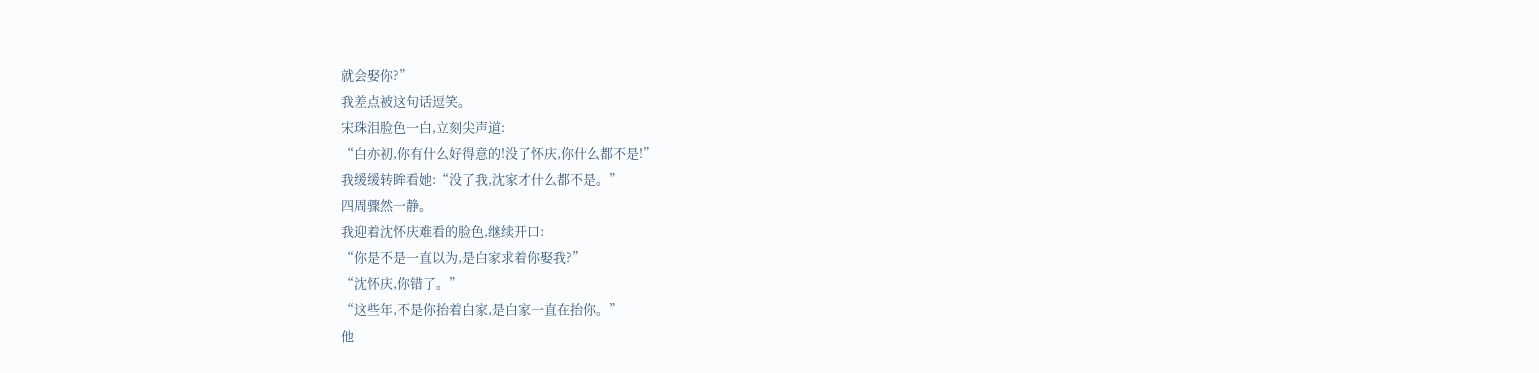就会娶你?”
我差点被这句话逗笑。
宋珠泪脸色一白,立刻尖声道:
“白亦初,你有什么好得意的!没了怀庆,你什么都不是!”
我缓缓转眸看她:“没了我,沈家才什么都不是。”
四周骤然一静。
我迎着沈怀庆难看的脸色,继续开口:
“你是不是一直以为,是白家求着你娶我?”
“沈怀庆,你错了。”
“这些年,不是你抬着白家,是白家一直在抬你。”
他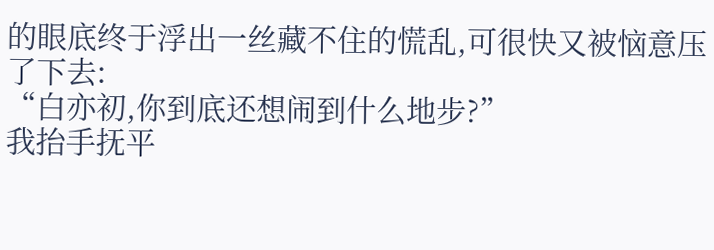的眼底终于浮出一丝藏不住的慌乱,可很快又被恼意压了下去:
“白亦初,你到底还想闹到什么地步?”
我抬手抚平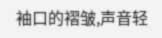袖口的褶皱,声音轻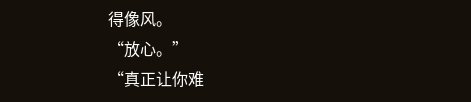得像风。
“放心。”
“真正让你难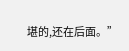堪的,还在后面。”